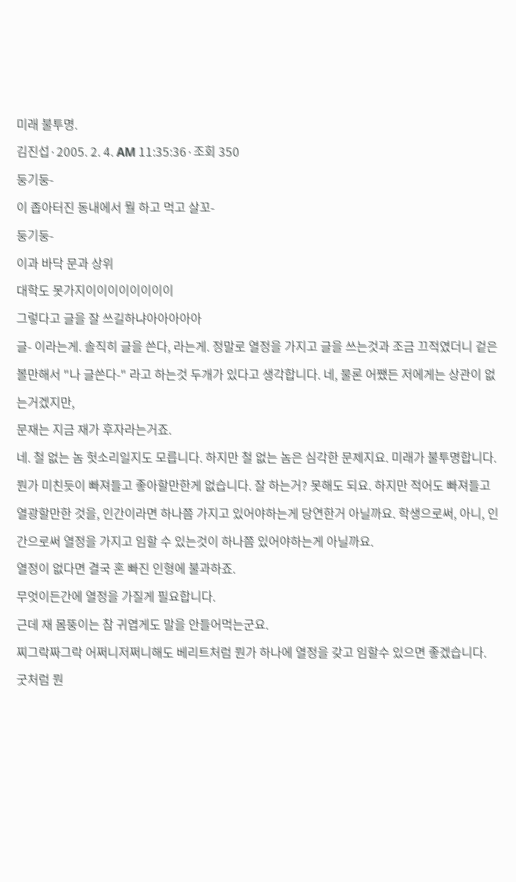미래 불투명.
김진섭·2005. 2. 4. AM 11:35:36·조회 350
둥기둥-
이 좁아터진 동내에서 뭘 하고 먹고 살꼬-
둥기둥-
이과 바닥 문과 상위
대학도 못가지이이이이이이이이
그렇다고 글을 잘 쓰길하냐아아아아아
글- 이라는게. 솔직히 글을 쓴다, 라는게. 정말로 열정을 가지고 글을 쓰는것과 조금 끄적였더니 겉은 볼만해서 "나 글쓴다-" 라고 하는것 두개가 있다고 생각합니다. 네, 물론 어쨌든 저에게는 상관이 없는거겠지만,
문재는 지금 재가 후자라는거죠.
네. 철 없는 놈 헛소리일지도 모릅니다. 하지만 철 없는 놈은 심각한 문제지요. 미래가 불투명합니다. 뭔가 미친듯이 빠져들고 좋아할만한게 없습니다. 잘 하는거? 못해도 되요. 하지만 적어도 빠져들고 열광할만한 것을, 인간이라면 하나쯤 가지고 있어야하는게 당연한거 아닐까요. 학생으로써, 아니, 인간으로써 열정을 가지고 임할 수 있는것이 하나쯤 있어야하는게 아닐까요.
열정이 없다면 결국 혼 빠진 인형에 불과하죠.
무엇이든간에 열정을 가질게 필요합니다.
근데 재 몸뚱이는 참 귀엽게도 말을 안들어먹는군요.
찌그락짜그락 어쩌니저쩌니해도 베리트처럼 뭔가 하나에 열정을 갖고 임할수 있으면 좋겠습니다. 굿처럼 뭔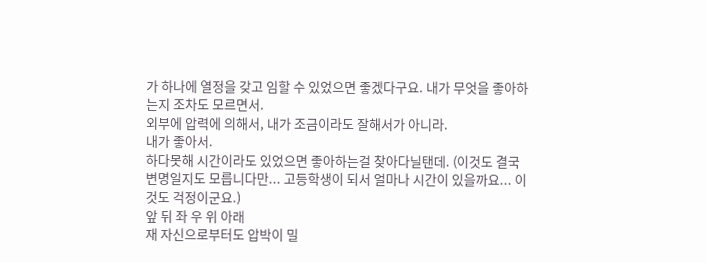가 하나에 열정을 갖고 임할 수 있었으면 좋겠다구요. 내가 무엇을 좋아하는지 조차도 모르면서.
외부에 압력에 의해서, 내가 조금이라도 잘해서가 아니라.
내가 좋아서.
하다못해 시간이라도 있었으면 좋아하는걸 찾아다닐탠데. (이것도 결국 변명일지도 모릅니다만... 고등학생이 되서 얼마나 시간이 있을까요... 이것도 걱정이군요.)
앞 뒤 좌 우 위 아래
재 자신으로부터도 압박이 밀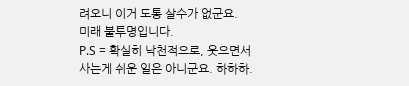려오니 이거 도통 살수가 없군요.
미래 불투명입니다.
P.S = 확실히 낙천적으로, 웃으면서 사는게 쉬운 일은 아니군요. 하하하.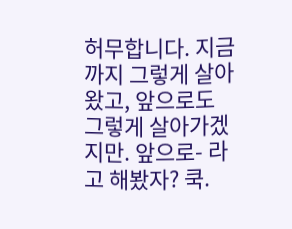허무합니다. 지금까지 그렇게 살아왔고, 앞으로도 그렇게 살아가겠지만. 앞으로- 라고 해봤자? 쿡.